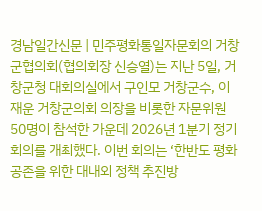경남일간신문 | 민주평화통일자문회의 거창군협의회(협의회장 신승열)는 지난 5일, 거창군청 대회의실에서 구인모 거창군수, 이재운 거창군의회 의장을 비롯한 자문위원 50명이 참석한 가운데 2026년 1분기 정기회의를 개최했다. 이번 회의는 ‘한반도 평화공존을 위한 대내외 정책 추진방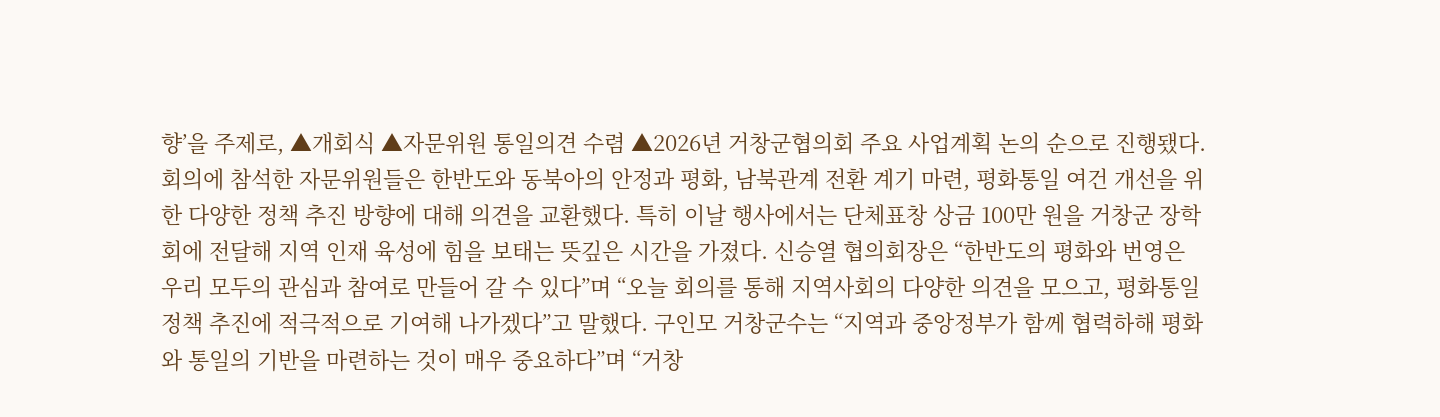향’을 주제로, ▲개회식 ▲자문위원 통일의견 수렴 ▲2026년 거창군협의회 주요 사업계획 논의 순으로 진행됐다. 회의에 참석한 자문위원들은 한반도와 동북아의 안정과 평화, 남북관계 전환 계기 마련, 평화통일 여건 개선을 위한 다양한 정책 추진 방향에 대해 의견을 교환했다. 특히 이날 행사에서는 단체표창 상금 100만 원을 거창군 장학회에 전달해 지역 인재 육성에 힘을 보태는 뜻깊은 시간을 가졌다. 신승열 협의회장은 “한반도의 평화와 번영은 우리 모두의 관심과 참여로 만들어 갈 수 있다”며 “오늘 회의를 통해 지역사회의 다양한 의견을 모으고, 평화통일 정책 추진에 적극적으로 기여해 나가겠다”고 말했다. 구인모 거창군수는 “지역과 중앙정부가 함께 협력하해 평화와 통일의 기반을 마련하는 것이 매우 중요하다”며 “거창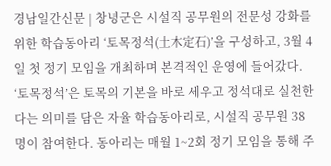경남일간신문 | 창녕군은 시설직 공무원의 전문성 강화를 위한 학습동아리 ‘토목정석(土木定石)’을 구성하고, 3월 4일 첫 정기 모임을 개최하며 본격적인 운영에 들어갔다. ‘토목정석’은 토목의 기본을 바로 세우고 정석대로 실천한다는 의미를 담은 자율 학습동아리로, 시설직 공무원 38명이 참여한다. 동아리는 매월 1~2회 정기 모임을 통해 주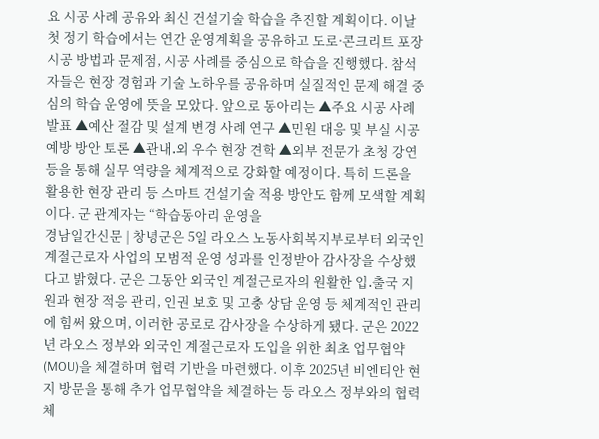요 시공 사례 공유와 최신 건설기술 학습을 추진할 계획이다. 이날 첫 정기 학습에서는 연간 운영계획을 공유하고 도로·콘크리트 포장 시공 방법과 문제점, 시공 사례를 중심으로 학습을 진행했다. 참석자들은 현장 경험과 기술 노하우를 공유하며 실질적인 문제 해결 중심의 학습 운영에 뜻을 모았다. 앞으로 동아리는 ▲주요 시공 사례 발표 ▲예산 절감 및 설계 변경 사례 연구 ▲민원 대응 및 부실 시공 예방 방안 토론 ▲관내․외 우수 현장 견학 ▲외부 전문가 초청 강연 등을 통해 실무 역량을 체계적으로 강화할 예정이다. 특히 드론을 활용한 현장 관리 등 스마트 건설기술 적용 방안도 함께 모색할 계획이다. 군 관계자는 “학습동아리 운영을
경남일간신문 | 창녕군은 5일 라오스 노동사회복지부로부터 외국인 계절근로자 사업의 모범적 운영 성과를 인정받아 감사장을 수상했다고 밝혔다. 군은 그동안 외국인 계절근로자의 원활한 입․출국 지원과 현장 적응 관리, 인권 보호 및 고충 상담 운영 등 체계적인 관리에 힘써 왔으며, 이러한 공로로 감사장을 수상하게 됐다. 군은 2022년 라오스 정부와 외국인 계절근로자 도입을 위한 최초 업무협약(MOU)을 체결하며 협력 기반을 마련했다. 이후 2025년 비엔티안 현지 방문을 통해 추가 업무협약을 체결하는 등 라오스 정부와의 협력 체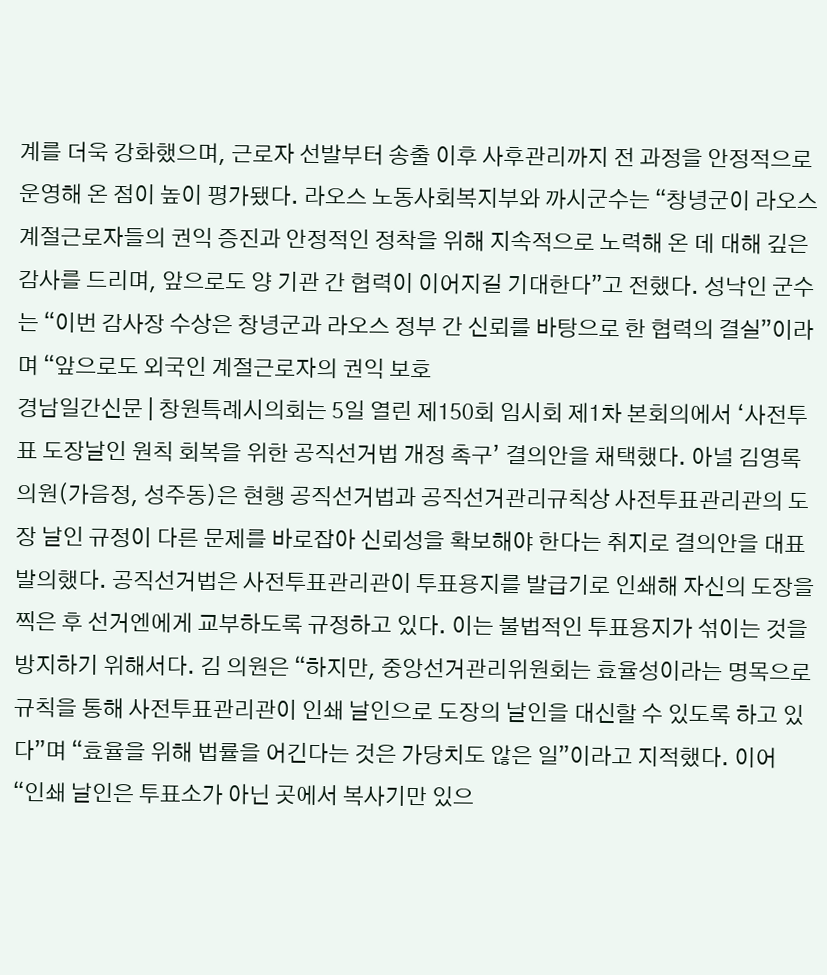계를 더욱 강화했으며, 근로자 선발부터 송출 이후 사후관리까지 전 과정을 안정적으로 운영해 온 점이 높이 평가됐다. 라오스 노동사회복지부와 까시군수는 “창녕군이 라오스 계절근로자들의 권익 증진과 안정적인 정착을 위해 지속적으로 노력해 온 데 대해 깊은 감사를 드리며, 앞으로도 양 기관 간 협력이 이어지길 기대한다”고 전했다. 성낙인 군수는 “이번 감사장 수상은 창녕군과 라오스 정부 간 신뢰를 바탕으로 한 협력의 결실”이라며 “앞으로도 외국인 계절근로자의 권익 보호
경남일간신문 | 창원특례시의회는 5일 열린 제150회 임시회 제1차 본회의에서 ‘사전투표 도장날인 원칙 회복을 위한 공직선거법 개정 촉구’ 결의안을 채택했다. 아널 김영록 의원(가음정, 성주동)은 현행 공직선거법과 공직선거관리규칙상 사전투표관리관의 도장 날인 규정이 다른 문제를 바로잡아 신뢰성을 확보해야 한다는 취지로 결의안을 대표발의했다. 공직선거법은 사전투표관리관이 투표용지를 발급기로 인쇄해 자신의 도장을 찍은 후 선거엔에게 교부하도록 규정하고 있다. 이는 불법적인 투표용지가 섞이는 것을 방지하기 위해서다. 김 의원은 “하지만, 중앙선거관리위원회는 효율성이라는 명목으로 규칙을 통해 사전투표관리관이 인쇄 날인으로 도장의 날인을 대신할 수 있도록 하고 있다”며 “효율을 위해 법률을 어긴다는 것은 가당치도 않은 일”이라고 지적했다. 이어 “인쇄 날인은 투표소가 아닌 곳에서 복사기만 있으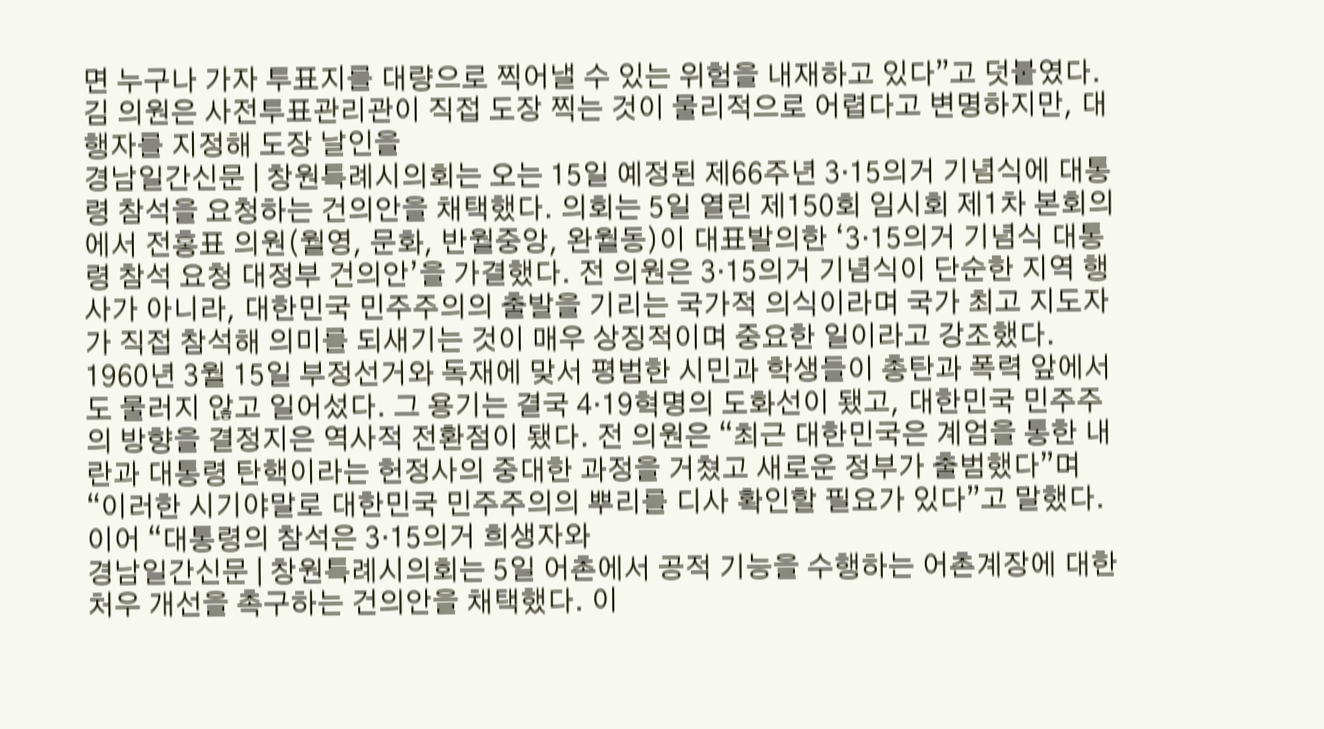면 누구나 가자 투표지를 대량으로 찍어낼 수 있는 위험을 내재하고 있다”고 덧붙였다. 김 의원은 사전투표관리관이 직접 도장 찍는 것이 물리적으로 어렵다고 변명하지만, 대행자를 지정해 도장 날인을
경남일간신문 | 창원특례시의회는 오는 15일 예정된 제66주년 3·15의거 기념식에 대통령 참석을 요청하는 건의안을 채택했다. 의회는 5일 열린 제150회 임시회 제1차 본회의에서 전홍표 의원(월영, 문화, 반월중앙, 완월동)이 대표발의한 ‘3·15의거 기념식 대통령 참석 요청 대정부 건의안’을 가결했다. 전 의원은 3·15의거 기념식이 단순한 지역 행사가 아니라, 대한민국 민주주의의 출발을 기리는 국가적 의식이라며 국가 최고 지도자가 직접 참석해 의미를 되새기는 것이 매우 상징적이며 중요한 일이라고 강조했다. 1960년 3월 15일 부정선거와 독재에 맞서 평범한 시민과 학생들이 총탄과 폭력 앞에서도 물러지 않고 일어섰다. 그 용기는 결국 4·19혁명의 도화선이 됐고, 대한민국 민주주의 방향을 결정지은 역사적 전환점이 됐다. 전 의원은 “최근 대한민국은 계엄을 통한 내란과 대통령 탄핵이라는 헌정사의 중대한 과정을 거쳤고 새로운 정부가 출범했다”며 “이러한 시기야말로 대한민국 민주주의의 뿌리를 디사 확인할 필요가 있다”고 말했다. 이어 “대통령의 참석은 3·15의거 희생자와
경남일간신문 | 창원특례시의회는 5일 어촌에서 공적 기능을 수행하는 어촌계장에 대한 처우 개선을 촉구하는 건의안을 채택했다. 이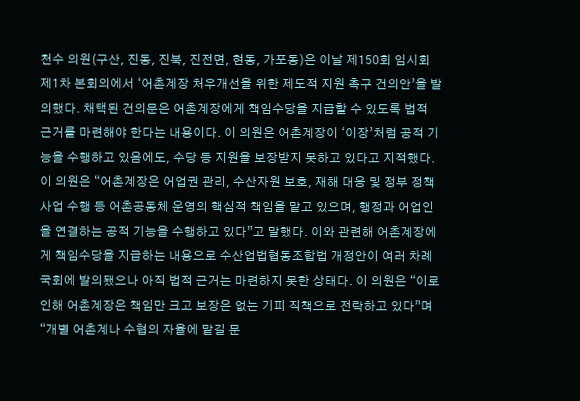천수 의원(구산, 진동, 진북, 진전면, 현동, 가포동)은 이날 제150회 임시회 제1차 본회의에서 ‘어촌계장 처우개선을 위한 제도적 지원 촉구 건의안’을 발의했다. 채택된 건의문은 어촌계장에게 책임수당을 지급할 수 있도록 법적 근거를 마련해야 한다는 내용이다. 이 의원은 어촌계장이 ‘이장’처럼 공적 기능을 수행하고 있음에도, 수당 등 지원을 보장받지 못하고 있다고 지적했다. 이 의원은 “어촌계장은 어업권 관리, 수산자원 보호, 재해 대응 및 정부 정책사업 수행 등 어촌공동체 운영의 핵심적 책임을 맡고 있으며, 행정과 어업인을 연결하는 공적 기능을 수행하고 있다”고 말했다. 이와 관련해 어촌계장에게 책임수당을 지급하는 내용으로 수산업법협동조합법 개정안이 여러 차례 국회에 발의됐으나 아직 법적 근거는 마련하지 못한 상태다. 이 의원은 “이로 인해 어촌계장은 책임만 크고 보장은 없는 기피 직책으로 전락하고 있다”며 “개별 어촌계나 수협의 자율에 맡길 문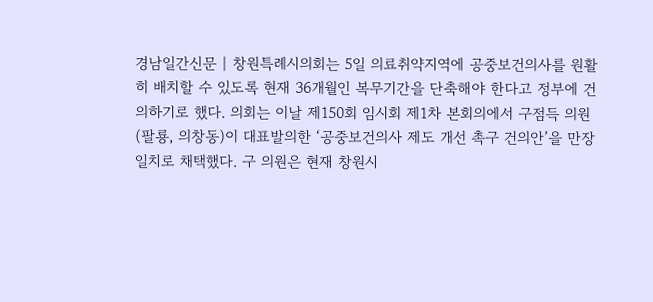경남일간신문 | 창원특례시의회는 5일 의료취약지역에 공중보건의사를 원활히 배치할 수 있도록 현재 36개월인 복무기간을 단축해야 한다고 정부에 건의하기로 했다. 의회는 이날 제150회 임시회 제1차 본회의에서 구점득 의원(팔룡, 의창동)이 대표발의한 ‘공중보건의사 제도 개선 촉구 건의안’을 만장일치로 채택했다. 구 의원은 현재 창원시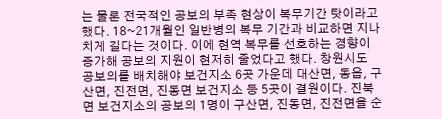는 물론 전국적인 공보의 부족 현상이 복무기간 탓이라고 했다. 18~21개월인 일반병의 복무 기간과 비교하면 지나치게 길다는 것이다. 이에 현역 복무를 선호하는 경향이 증가해 공보의 지원이 현저히 줄었다고 했다. 창원시도 공보의를 배치해야 보건지소 6곳 가운데 대산면, 동읍, 구산면, 진전면, 진동면 보건지소 등 5곳이 결원이다. 진북면 보건지소의 공보의 1명이 구산면, 진동면, 진전면을 순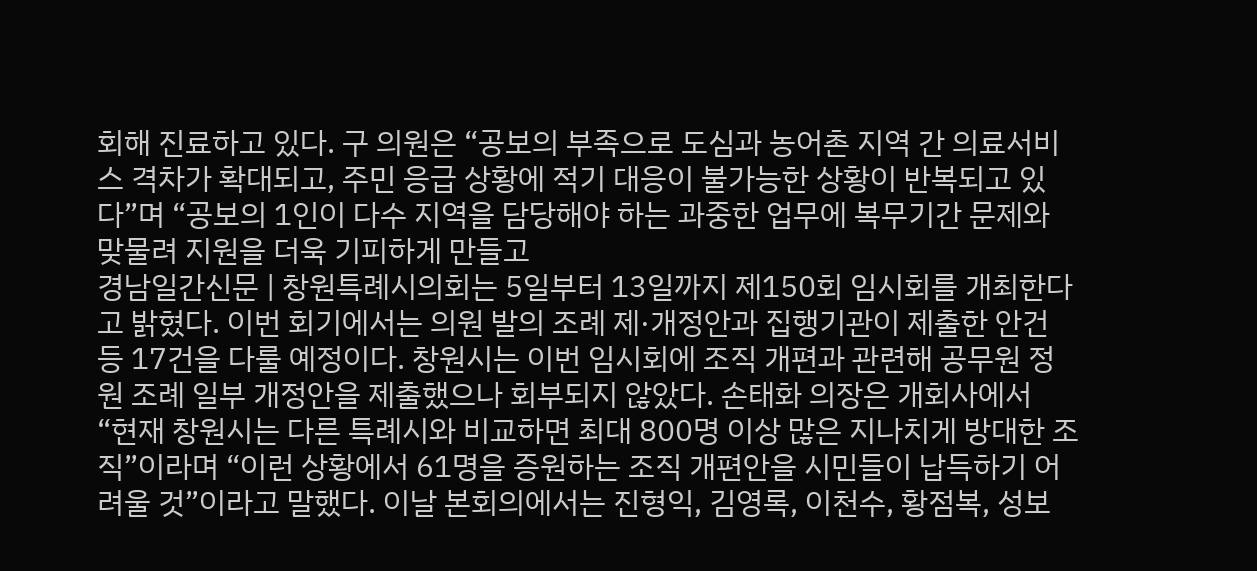회해 진료하고 있다. 구 의원은 “공보의 부족으로 도심과 농어촌 지역 간 의료서비스 격차가 확대되고, 주민 응급 상황에 적기 대응이 불가능한 상황이 반복되고 있다”며 “공보의 1인이 다수 지역을 담당해야 하는 과중한 업무에 복무기간 문제와 맞물려 지원을 더욱 기피하게 만들고
경남일간신문 | 창원특례시의회는 5일부터 13일까지 제150회 임시회를 개최한다고 밝혔다. 이번 회기에서는 의원 발의 조례 제·개정안과 집행기관이 제출한 안건 등 17건을 다룰 예정이다. 창원시는 이번 임시회에 조직 개편과 관련해 공무원 정원 조례 일부 개정안을 제출했으나 회부되지 않았다. 손태화 의장은 개회사에서 “현재 창원시는 다른 특례시와 비교하면 최대 800명 이상 많은 지나치게 방대한 조직”이라며 “이런 상황에서 61명을 증원하는 조직 개편안을 시민들이 납득하기 어려울 것”이라고 말했다. 이날 본회의에서는 진형익, 김영록, 이천수, 황점복, 성보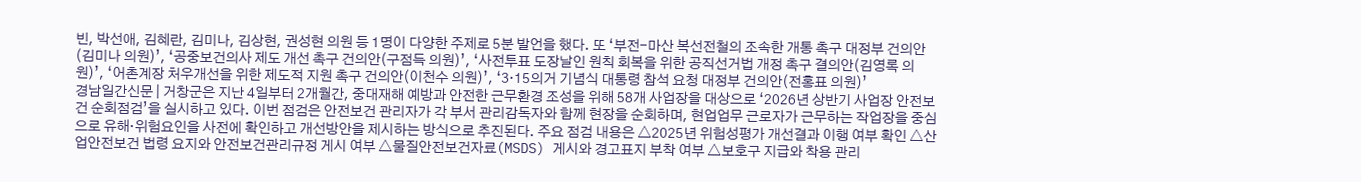빈, 박선애, 김혜란, 김미나, 김상현, 권성현 의원 등 1명이 다양한 주제로 5분 발언을 했다. 또 ‘부전-마산 복선전철의 조속한 개통 촉구 대정부 건의안(김미나 의원)’, ‘공중보건의사 제도 개선 촉구 건의안(구점득 의원)’, ‘사전투표 도장날인 원칙 회복을 위한 공직선거법 개정 촉구 결의안(김영록 의원)’, ‘어촌계장 처우개선을 위한 제도적 지원 촉구 건의안(이천수 의원)’, ‘3·15의거 기념식 대통령 참석 요청 대정부 건의안(전홍표 의원)’
경남일간신문 | 거창군은 지난 4일부터 2개월간, 중대재해 예방과 안전한 근무환경 조성을 위해 58개 사업장을 대상으로 ‘2026년 상반기 사업장 안전보건 순회점검’을 실시하고 있다. 이번 점검은 안전보건 관리자가 각 부서 관리감독자와 함께 현장을 순회하며, 현업업무 근로자가 근무하는 작업장을 중심으로 유해·위험요인을 사전에 확인하고 개선방안을 제시하는 방식으로 추진된다. 주요 점검 내용은 △2025년 위험성평가 개선결과 이행 여부 확인 △산업안전보건 법령 요지와 안전보건관리규정 게시 여부 △물질안전보건자료(MSDS) 게시와 경고표지 부착 여부 △보호구 지급와 착용 관리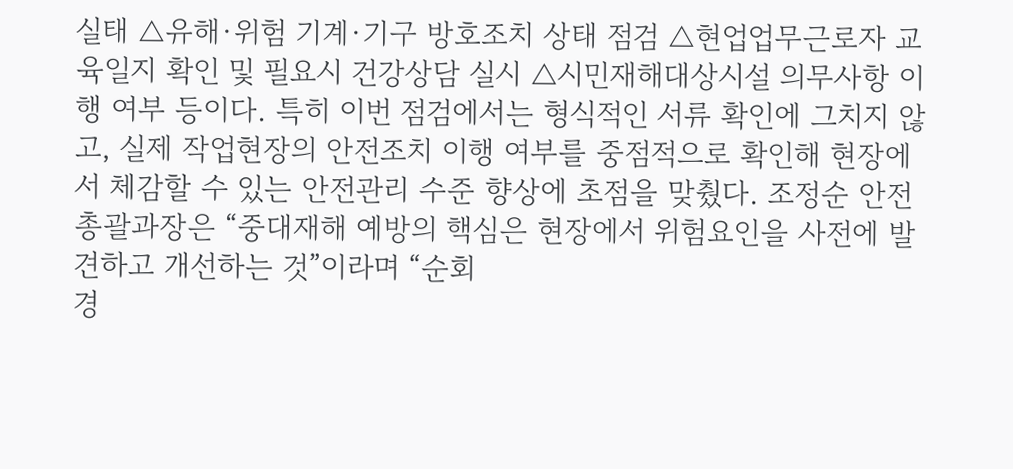실태 △유해·위험 기계·기구 방호조치 상태 점검 △현업업무근로자 교육일지 확인 및 필요시 건강상담 실시 △시민재해대상시설 의무사항 이행 여부 등이다. 특히 이번 점검에서는 형식적인 서류 확인에 그치지 않고, 실제 작업현장의 안전조치 이행 여부를 중점적으로 확인해 현장에서 체감할 수 있는 안전관리 수준 향상에 초점을 맞췄다. 조정순 안전총괄과장은 “중대재해 예방의 핵심은 현장에서 위험요인을 사전에 발견하고 개선하는 것”이라며 “순회
경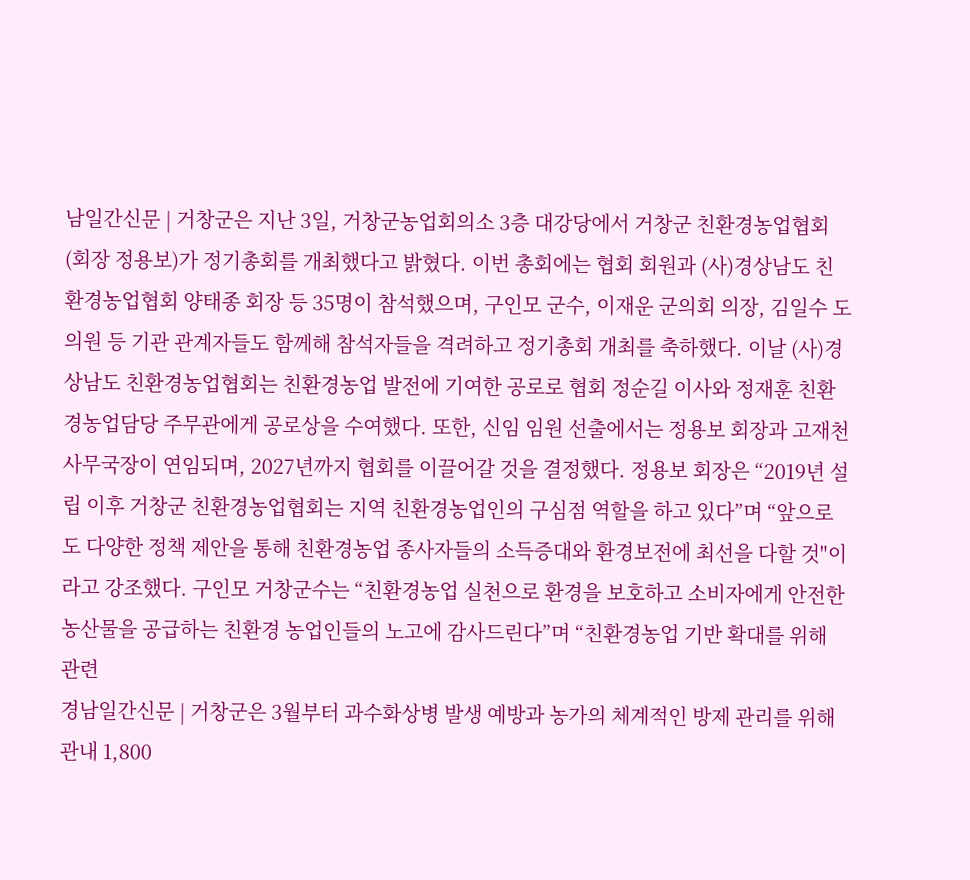남일간신문 | 거창군은 지난 3일, 거창군농업회의소 3층 대강당에서 거창군 친환경농업협회(회장 정용보)가 정기총회를 개최했다고 밝혔다. 이번 총회에는 협회 회원과 (사)경상남도 친환경농업협회 양태종 회장 등 35명이 참석했으며, 구인모 군수, 이재운 군의회 의장, 김일수 도의원 등 기관 관계자들도 함께해 참석자들을 격려하고 정기총회 개최를 축하했다. 이날 (사)경상남도 친환경농업협회는 친환경농업 발전에 기여한 공로로 협회 정순길 이사와 정재훈 친환경농업담당 주무관에게 공로상을 수여했다. 또한, 신임 임원 선출에서는 정용보 회장과 고재천 사무국장이 연임되며, 2027년까지 협회를 이끌어갈 것을 결정했다. 정용보 회장은 “2019년 설립 이후 거창군 친환경농업협회는 지역 친환경농업인의 구심점 역할을 하고 있다”며 “앞으로도 다양한 정책 제안을 통해 친환경농업 종사자들의 소득증대와 환경보전에 최선을 다할 것"이라고 강조했다. 구인모 거창군수는 “친환경농업 실천으로 환경을 보호하고 소비자에게 안전한 농산물을 공급하는 친환경 농업인들의 노고에 감사드린다”며 “친환경농업 기반 확대를 위해 관련
경남일간신문 | 거창군은 3월부터 과수화상병 발생 예방과 농가의 체계적인 방제 관리를 위해 관내 1,800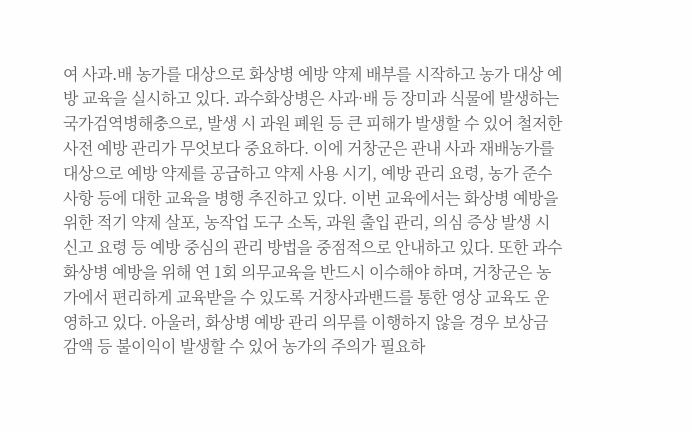여 사과․배 농가를 대상으로 화상병 예방 약제 배부를 시작하고 농가 대상 예방 교육을 실시하고 있다. 과수화상병은 사과·배 등 장미과 식물에 발생하는 국가검역병해충으로, 발생 시 과원 폐원 등 큰 피해가 발생할 수 있어 철저한 사전 예방 관리가 무엇보다 중요하다. 이에 거창군은 관내 사과 재배농가를 대상으로 예방 약제를 공급하고 약제 사용 시기, 예방 관리 요령, 농가 준수사항 등에 대한 교육을 병행 추진하고 있다. 이번 교육에서는 화상병 예방을 위한 적기 약제 살포, 농작업 도구 소독, 과원 출입 관리, 의심 증상 발생 시 신고 요령 등 예방 중심의 관리 방법을 중점적으로 안내하고 있다. 또한 과수화상병 예방을 위해 연 1회 의무교육을 반드시 이수해야 하며, 거창군은 농가에서 편리하게 교육받을 수 있도록 거창사과밴드를 통한 영상 교육도 운영하고 있다. 아울러, 화상병 예방 관리 의무를 이행하지 않을 경우 보상금 감액 등 불이익이 발생할 수 있어 농가의 주의가 필요하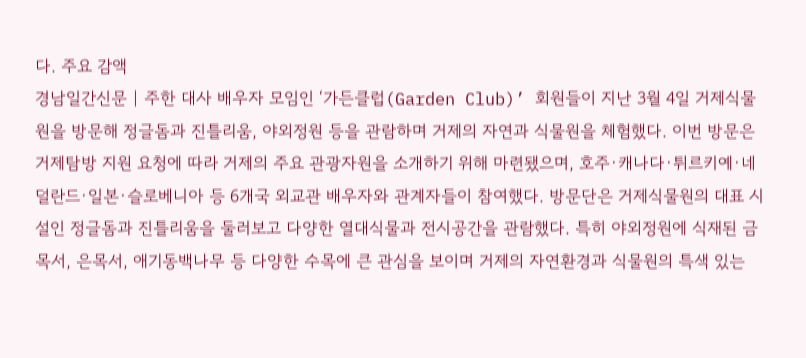다. 주요 감액
경남일간신문 | 주한 대사 배우자 모임인 ‘가든클럽(Garden Club)’ 회원들이 지난 3월 4일 거제식물원을 방문해 정글돔과 진틀리움, 야외정원 등을 관람하며 거제의 자연과 식물원을 체험했다. 이번 방문은 거제탐방 지원 요청에 따라 거제의 주요 관광자원을 소개하기 위해 마련됐으며, 호주·캐나다·튀르키예·네덜란드·일본·슬로베니아 등 6개국 외교관 배우자와 관계자들이 참여했다. 방문단은 거제식물원의 대표 시설인 정글돔과 진틀리움을 둘러보고 다양한 열대식물과 전시공간을 관람했다. 특히 야외정원에 식재된 금목서, 은목서, 애기동백나무 등 다양한 수목에 큰 관심을 보이며 거제의 자연환경과 식물원의 특색 있는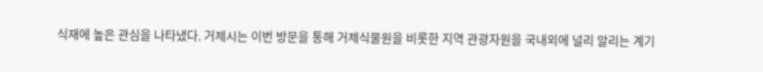식재에 높은 관심을 나타냈다. 거제시는 이번 방문을 통해 거제식물원을 비롯한 지역 관광자원을 국내외에 널리 알리는 계기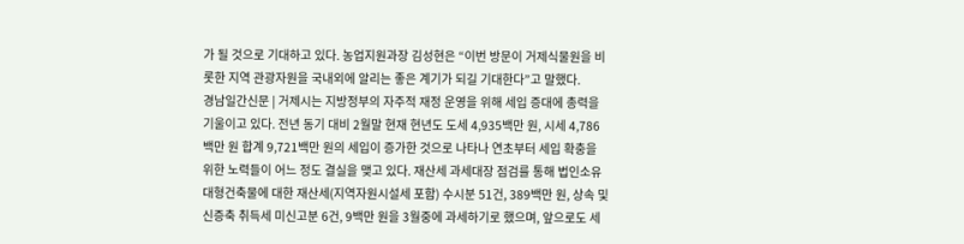가 될 것으로 기대하고 있다. 농업지원과장 김성현은 “이번 방문이 거제식물원을 비롯한 지역 관광자원을 국내외에 알리는 좋은 계기가 되길 기대한다”고 말했다.
경남일간신문 | 거제시는 지방정부의 자주적 재정 운영을 위해 세입 증대에 총력을 기울이고 있다. 전년 동기 대비 2월말 현재 현년도 도세 4,935백만 원, 시세 4,786백만 원 합계 9,721백만 원의 세입이 증가한 것으로 나타나 연초부터 세입 확충을 위한 노력들이 어느 정도 결실을 맺고 있다. 재산세 과세대장 점검를 통해 법인소유 대형건축물에 대한 재산세(지역자원시설세 포함) 수시분 51건, 389백만 원, 상속 및 신증축 취득세 미신고분 6건, 9백만 원을 3월중에 과세하기로 했으며, 앞으로도 세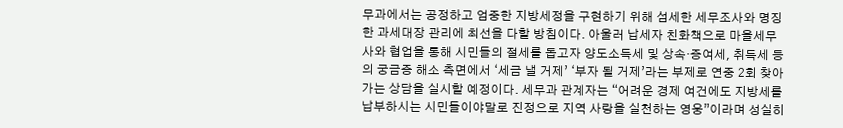무과에서는 공정하고 엄중한 지방세정을 구현하기 위해 섬세한 세무조사와 명징한 과세대장 관리에 최선을 다할 방침이다. 아울러 납세자 친화책으로 마을세무사와 협업을 통해 시민들의 절세를 돕고자 양도소득세 및 상속·증여세, 취득세 등의 궁금증 해소 측면에서 ‘세금 낼 거제’ ‘부자 될 거제’라는 부제로 연중 2회 찾아가는 상담을 실시할 예정이다. 세무과 관계자는 “어려운 경제 여건에도 지방세를 납부하시는 시민들이야말로 진정으로 지역 사랑을 실천하는 영웅”이라며 성실히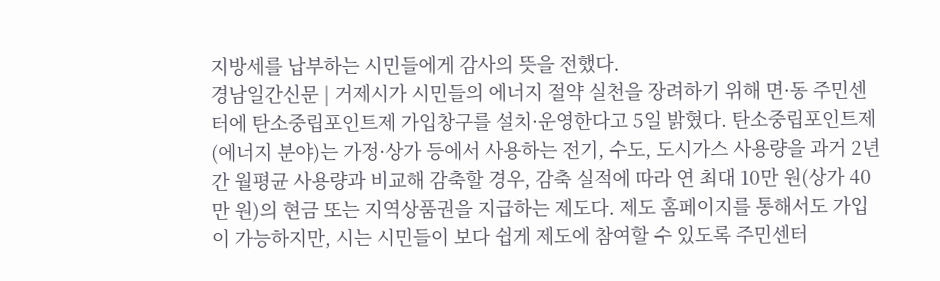지방세를 납부하는 시민들에게 감사의 뜻을 전했다.
경남일간신문 | 거제시가 시민들의 에너지 절약 실천을 장려하기 위해 면·동 주민센터에 탄소중립포인트제 가입창구를 설치·운영한다고 5일 밝혔다. 탄소중립포인트제(에너지 분야)는 가정·상가 등에서 사용하는 전기, 수도, 도시가스 사용량을 과거 2년간 월평균 사용량과 비교해 감축할 경우, 감축 실적에 따라 연 최대 10만 원(상가 40만 원)의 현금 또는 지역상품권을 지급하는 제도다. 제도 홈페이지를 통해서도 가입이 가능하지만, 시는 시민들이 보다 쉽게 제도에 참여할 수 있도록 주민센터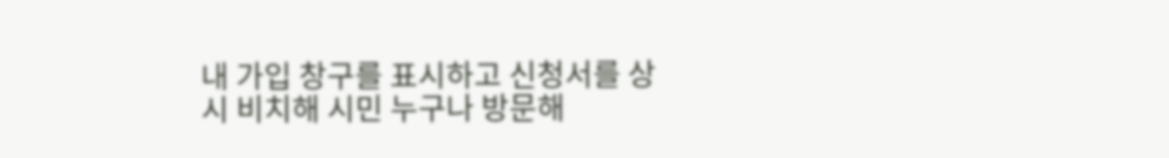내 가입 창구를 표시하고 신청서를 상시 비치해 시민 누구나 방문해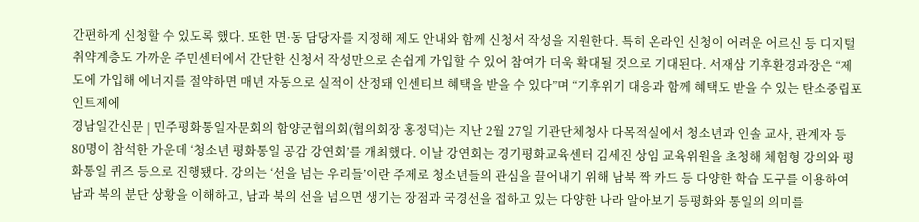간편하게 신청할 수 있도록 했다. 또한 면·동 담당자를 지정해 제도 안내와 함께 신청서 작성을 지원한다. 특히 온라인 신청이 어려운 어르신 등 디지털 취약계층도 가까운 주민센터에서 간단한 신청서 작성만으로 손쉽게 가입할 수 있어 참여가 더욱 확대될 것으로 기대된다. 서재삼 기후환경과장은 “제도에 가입해 에너지를 절약하면 매년 자동으로 실적이 산정돼 인센티브 혜택을 받을 수 있다”며 “기후위기 대응과 함께 혜택도 받을 수 있는 탄소중립포인트제에
경남일간신문 | 민주평화통일자문회의 함양군협의회(협의회장 홍정덕)는 지난 2월 27일 기관단체청사 다목적실에서 청소년과 인솔 교사, 관계자 등 80명이 참석한 가운데 ‘청소년 평화통일 공감 강연회’를 개최했다. 이날 강연회는 경기평화교육센터 김세진 상임 교육위원을 초청해 체험형 강의와 평화통일 퀴즈 등으로 진행됐다. 강의는 ‘선을 넘는 우리들’이란 주제로 청소년들의 관심을 끌어내기 위해 남북 짝 카드 등 다양한 학습 도구를 이용하여 남과 북의 분단 상황을 이해하고, 남과 북의 선을 넘으면 생기는 장점과 국경선을 접하고 있는 다양한 나라 알아보기 등평화와 통일의 의미를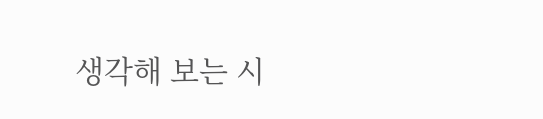생각해 보는 시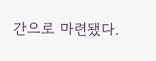간으로 마련됐다.